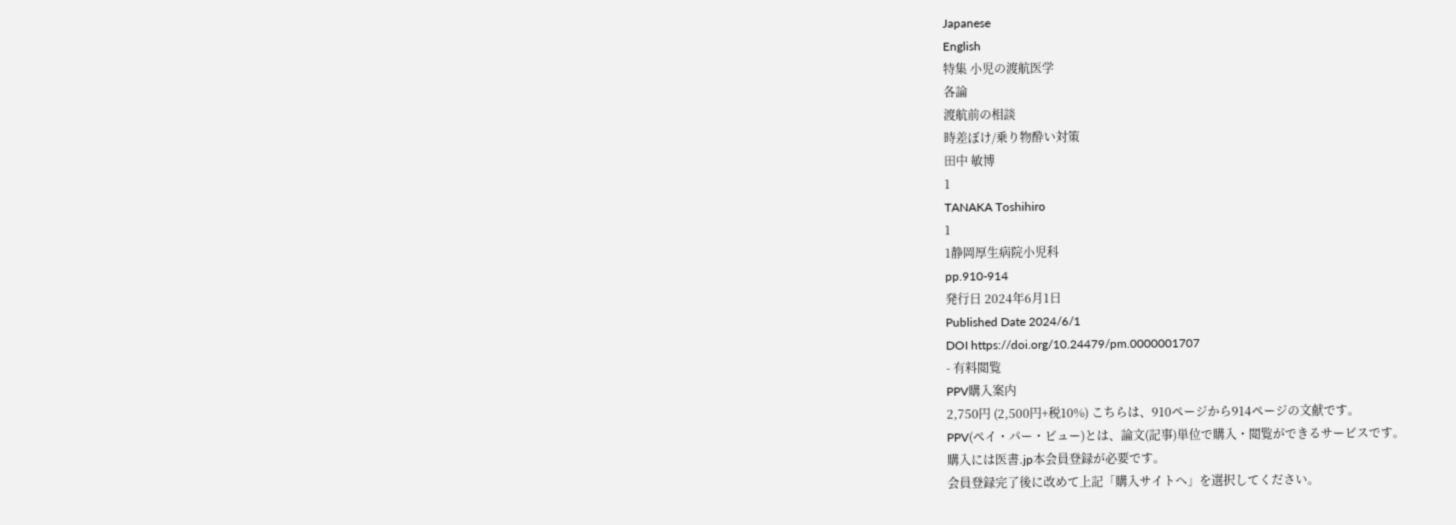Japanese
English
特集 小児の渡航医学
各論
渡航前の相談
時差ぼけ/乗り物酔い対策
田中 敏博
1
TANAKA Toshihiro
1
1静岡厚生病院小児科
pp.910-914
発行日 2024年6月1日
Published Date 2024/6/1
DOI https://doi.org/10.24479/pm.0000001707
- 有料閲覧
PPV購入案内
2,750円 (2,500円+税10%) こちらは、910ページから914ページの文献です。
PPV(ペイ・パー・ビュー)とは、論文(記事)単位で購入・閲覧ができるサービスです。
購入には医書.jp本会員登録が必要です。
会員登録完了後に改めて上記「購入サイトへ」を選択してください。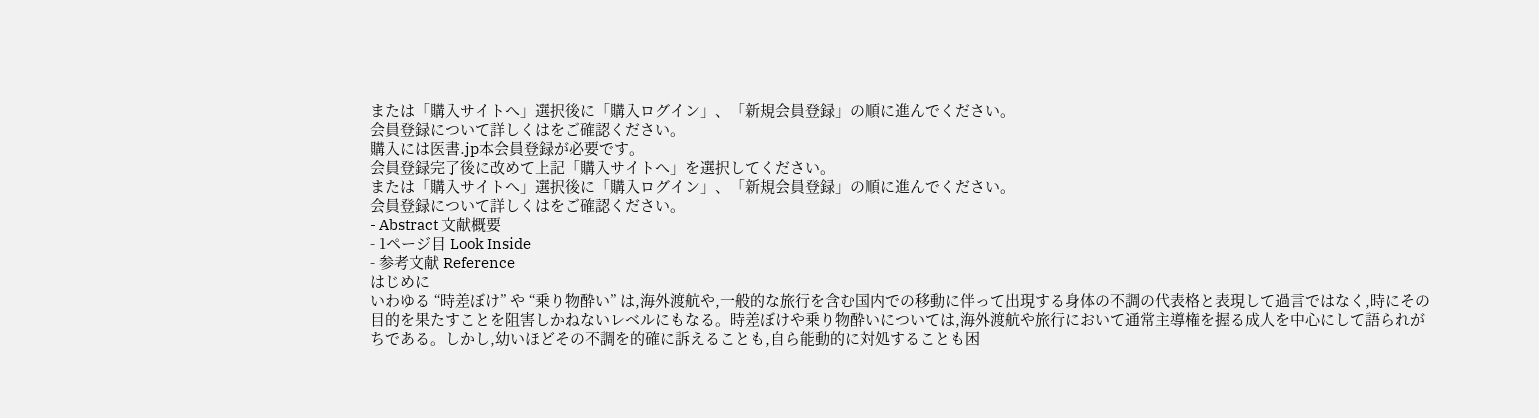または「購入サイトへ」選択後に「購入ログイン」、「新規会員登録」の順に進んでください。
会員登録について詳しくはをご確認ください。
購入には医書.jp本会員登録が必要です。
会員登録完了後に改めて上記「購入サイトへ」を選択してください。
または「購入サイトへ」選択後に「購入ログイン」、「新規会員登録」の順に進んでください。
会員登録について詳しくはをご確認ください。
- Abstract 文献概要
- 1ページ目 Look Inside
- 参考文献 Reference
はじめに
いわゆる “時差ぼけ” や “乗り物酔い” は,海外渡航や,一般的な旅行を含む国内での移動に伴って出現する身体の不調の代表格と表現して過言ではなく,時にその目的を果たすことを阻害しかねないレベルにもなる。時差ぼけや乗り物酔いについては,海外渡航や旅行において通常主導権を握る成人を中心にして語られがちである。しかし,幼いほどその不調を的確に訴えることも,自ら能動的に対処することも困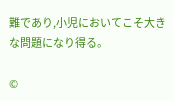難であり,小児においてこそ大きな問題になり得る。

©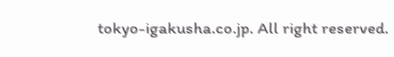tokyo-igakusha.co.jp. All right reserved.